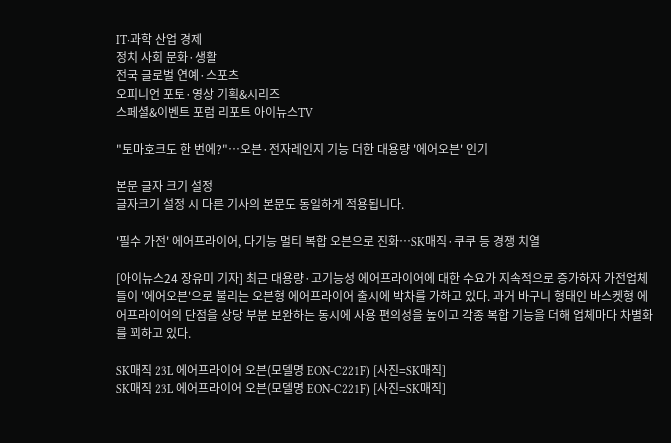IT·과학 산업 경제
정치 사회 문화·생활
전국 글로벌 연예·스포츠
오피니언 포토·영상 기획&시리즈
스페셜&이벤트 포럼 리포트 아이뉴스TV

"토마호크도 한 번에?"…오븐·전자레인지 기능 더한 대용량 '에어오븐' 인기

본문 글자 크기 설정
글자크기 설정 시 다른 기사의 본문도 동일하게 적용됩니다.

'필수 가전' 에어프라이어, 다기능 멀티 복합 오븐으로 진화…SK매직·쿠쿠 등 경쟁 치열

[아이뉴스24 장유미 기자] 최근 대용량·고기능성 에어프라이어에 대한 수요가 지속적으로 증가하자 가전업체들이 '에어오븐'으로 불리는 오븐형 에어프라이어 출시에 박차를 가하고 있다. 과거 바구니 형태인 바스켓형 에어프라이어의 단점을 상당 부분 보완하는 동시에 사용 편의성을 높이고 각종 복합 기능을 더해 업체마다 차별화를 꾀하고 있다.

SK매직 23L 에어프라이어 오븐(모델명 EON-C221F) [사진=SK매직]
SK매직 23L 에어프라이어 오븐(모델명 EON-C221F) [사진=SK매직]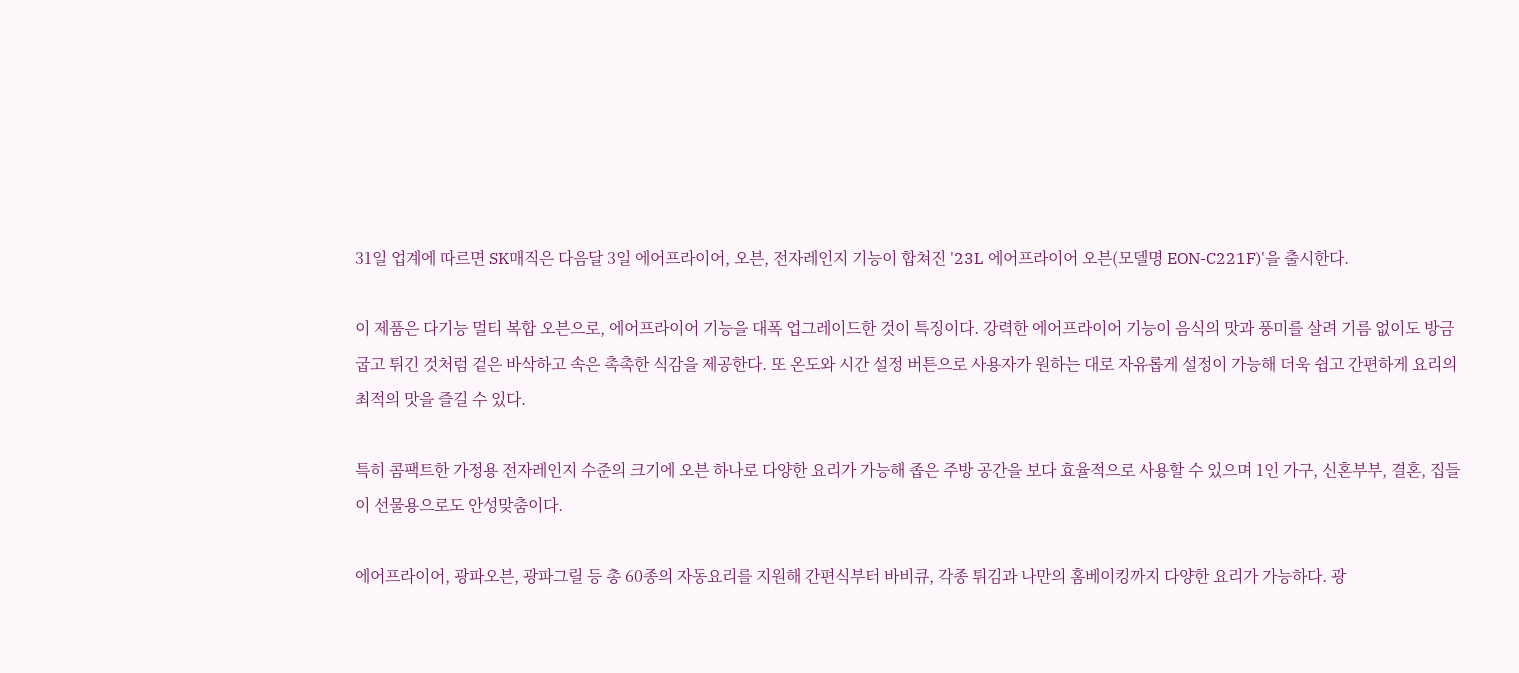31일 업계에 따르면 SK매직은 다음달 3일 에어프라이어, 오븐, 전자레인지 기능이 합쳐진 '23L 에어프라이어 오븐(모델명 EON-C221F)'을 출시한다.

이 제품은 다기능 멀티 복합 오븐으로, 에어프라이어 기능을 대폭 업그레이드한 것이 특징이다. 강력한 에어프라이어 기능이 음식의 맛과 풍미를 살려 기름 없이도 방금 굽고 튀긴 것처럼 겉은 바삭하고 속은 촉촉한 식감을 제공한다. 또 온도와 시간 설정 버튼으로 사용자가 원하는 대로 자유롭게 설정이 가능해 더욱 쉽고 간편하게 요리의 최적의 맛을 즐길 수 있다.

특히 콤팩트한 가정용 전자레인지 수준의 크기에 오븐 하나로 다양한 요리가 가능해 좁은 주방 공간을 보다 효율적으로 사용할 수 있으며 1인 가구, 신혼부부, 결혼, 집들이 선물용으로도 안성맞춤이다.

에어프라이어, 광파오븐, 광파그릴 등 총 60종의 자동요리를 지원해 간편식부터 바비큐, 각종 튀김과 나만의 홈베이킹까지 다양한 요리가 가능하다. 광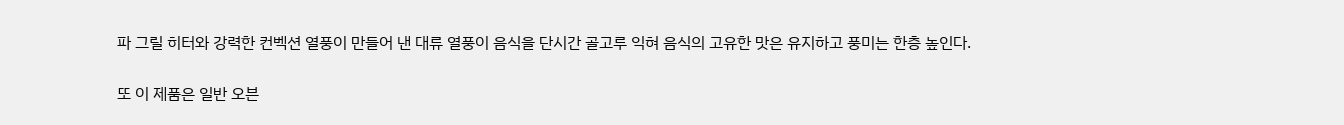파 그릴 히터와 강력한 컨벡션 열풍이 만들어 낸 대류 열풍이 음식을 단시간 골고루 익혀 음식의 고유한 맛은 유지하고 풍미는 한층 높인다.

또 이 제품은 일반 오븐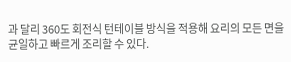과 달리 360도 회전식 턴테이블 방식을 적용해 요리의 모든 면을 균일하고 빠르게 조리할 수 있다.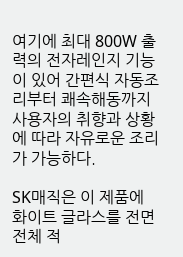여기에 최대 800W 출력의 전자레인지 기능이 있어 간편식 자동조리부터 쾌속해동까지 사용자의 취향과 상황에 따라 자유로운 조리가 가능하다.

SK매직은 이 제품에 화이트 글라스를 전면 전체 적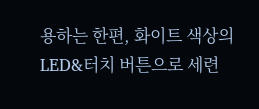용하는 한편, 화이트 색상의 LED&터치 버튼으로 세련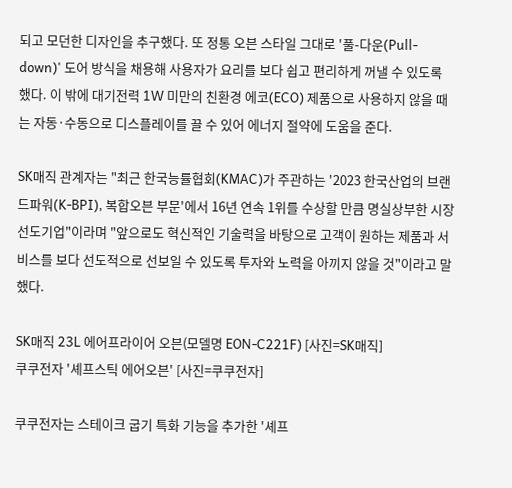되고 모던한 디자인을 추구했다. 또 정통 오븐 스타일 그대로 '풀-다운(Pull-down)' 도어 방식을 채용해 사용자가 요리를 보다 쉽고 편리하게 꺼낼 수 있도록 했다. 이 밖에 대기전력 1W 미만의 친환경 에코(ECO) 제품으로 사용하지 않을 때는 자동·수동으로 디스플레이를 끌 수 있어 에너지 절약에 도움을 준다.

SK매직 관계자는 "최근 한국능률협회(KMAC)가 주관하는 '2023 한국산업의 브랜드파워(K-BPI), 복합오븐 부문'에서 16년 연속 1위를 수상할 만큼 명실상부한 시장 선도기업"이라며 "앞으로도 혁신적인 기술력을 바탕으로 고객이 원하는 제품과 서비스를 보다 선도적으로 선보일 수 있도록 투자와 노력을 아끼지 않을 것"이라고 말했다.

SK매직 23L 에어프라이어 오븐(모델명 EON-C221F) [사진=SK매직]
쿠쿠전자 '셰프스틱 에어오븐' [사진=쿠쿠전자]

쿠쿠전자는 스테이크 굽기 특화 기능을 추가한 '셰프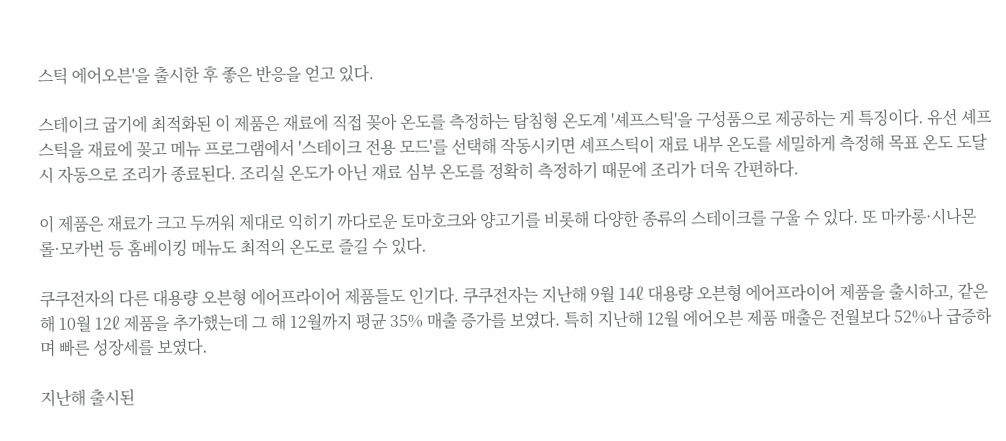스틱 에어오븐'을 출시한 후 좋은 반응을 얻고 있다.

스테이크 굽기에 최적화된 이 제품은 재료에 직접 꽂아 온도를 측정하는 탐침형 온도계 '셰프스틱'을 구성품으로 제공하는 게 특징이다. 유선 셰프스틱을 재료에 꽂고 메뉴 프로그램에서 '스테이크 전용 모드'를 선택해 작동시키면 셰프스틱이 재료 내부 온도를 세밀하게 측정해 목표 온도 도달 시 자동으로 조리가 종료된다. 조리실 온도가 아닌 재료 심부 온도를 정확히 측정하기 때문에 조리가 더욱 간편하다.

이 제품은 재료가 크고 두꺼워 제대로 익히기 까다로운 토마호크와 양고기를 비롯해 다양한 종류의 스테이크를 구울 수 있다. 또 마카롱·시나몬롤·모카번 등 홈베이킹 메뉴도 최적의 온도로 즐길 수 있다.

쿠쿠전자의 다른 대용량 오븐형 에어프라이어 제품들도 인기다. 쿠쿠전자는 지난해 9월 14ℓ 대용량 오븐형 에어프라이어 제품을 출시하고, 같은 해 10월 12ℓ 제품을 추가했는데 그 해 12월까지 평균 35% 매출 증가를 보였다. 특히 지난해 12월 에어오븐 제품 매출은 전월보다 52%나 급증하며 빠른 성장세를 보였다.

지난해 출시된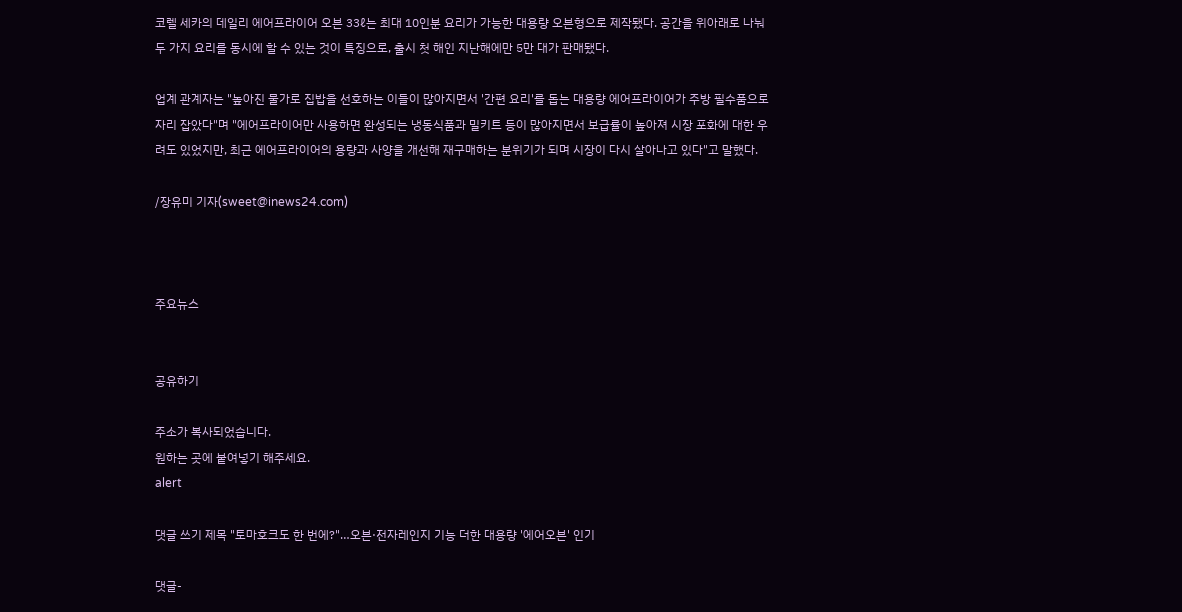코렐 세카의 데일리 에어프라이어 오븐 33ℓ는 최대 10인분 요리가 가능한 대용량 오븐형으로 제작됐다. 공간을 위아래로 나눠 두 가지 요리를 동시에 할 수 있는 것이 특징으로, 출시 첫 해인 지난해에만 5만 대가 판매됐다.

업계 관계자는 "높아진 물가로 집밥을 선호하는 이들이 많아지면서 '간편 요리'를 돕는 대용량 에어프라이어가 주방 필수품으로 자리 잡았다"며 "에어프라이어만 사용하면 완성되는 냉동식품과 밀키트 등이 많아지면서 보급률이 높아져 시장 포화에 대한 우려도 있었지만, 최근 에어프라이어의 용량과 사양을 개선해 재구매하는 분위기가 되며 시장이 다시 살아나고 있다"고 말했다.

/장유미 기자(sweet@inews24.com)



주요뉴스


공유하기

주소가 복사되었습니다.
원하는 곳에 붙여넣기 해주세요.
alert

댓글 쓰기 제목 "토마호크도 한 번에?"…오븐·전자레인지 기능 더한 대용량 '에어오븐' 인기

댓글-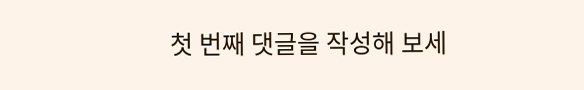첫 번째 댓글을 작성해 보세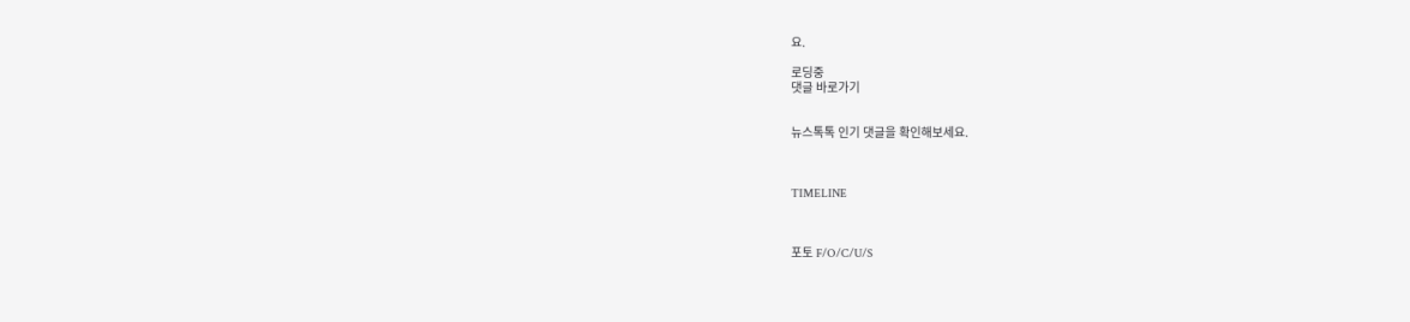요.

로딩중
댓글 바로가기


뉴스톡톡 인기 댓글을 확인해보세요.



TIMELINE



포토 F/O/C/U/S